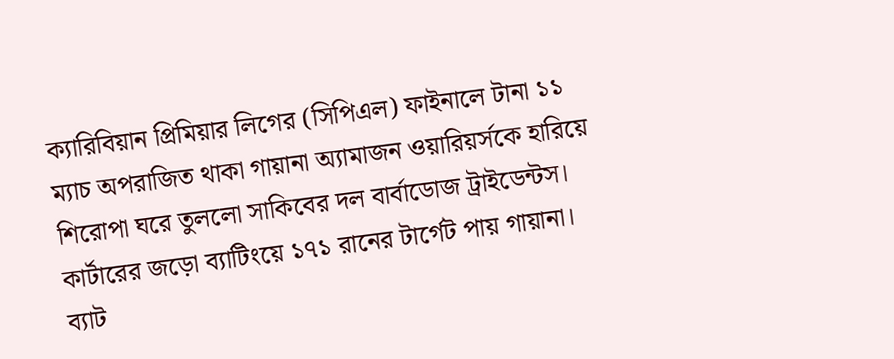ক্যারিবিয়ান প্রিমিয়ার লিগের (সিপিএল) ফাইনালে টানা ১১ ম্যাচ অপরাজিত থাকা গায়ানা অ্যামাজন ওয়ারিয়র্সকে হারিয়ে শিরোপা ঘরে তুললো সাকিবের দল বার্বাডোজ ট্রাইডেন্টস। কার্টারের জড়ো ব্যাটিংয়ে ১৭১ রানের টার্গেট পায় গায়ানা। ব্যাট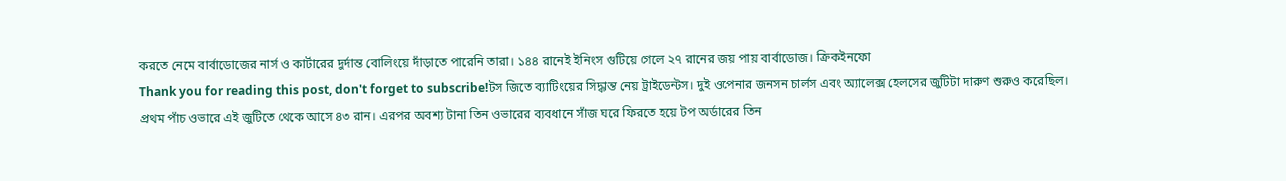করতে নেমে বার্বাডোজের নার্স ও কার্টারের দুর্দান্ত বোলিংয়ে দাঁড়াতে পারেনি তারা। ১৪৪ রানেই ইনিংস গুটিয়ে গেলে ২৭ রানের জয় পায় বার্বাডোজ। ক্রিকইনফো
Thank you for reading this post, don't forget to subscribe!টস জিতে ব্যাটিংয়ের সিদ্ধান্ত নেয় ট্রাইডেন্টস। দুই ওপেনার জনসন চার্লস এবং অ্যালেক্স হেলসের জুটিটা দারুণ শুরুও করেছিল। প্রথম পাঁচ ওভারে এই জুটিতে থেকে আসে ৪৩ রান। এরপর অবশ্য টানা তিন ওভারের ব্যবধানে সাঁজ ঘরে ফিরতে হয়ে টপ অর্ডারের তিন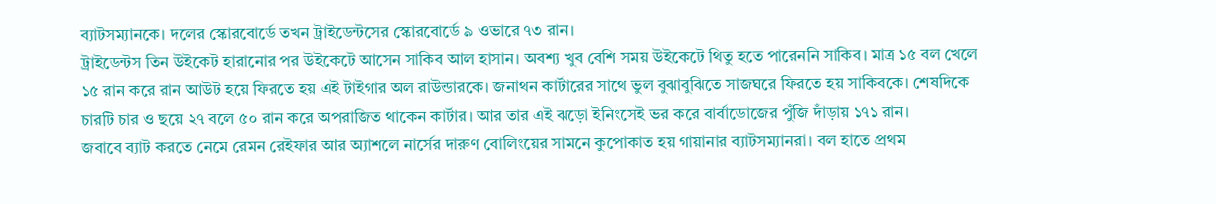ব্যাটসম্যানকে। দলের স্কোরবোর্ডে তখন ট্রাইডেন্টসের স্কোরবোর্ডে ৯ ওভারে ৭৩ রান।
ট্রাইডেন্টস তিন উইকেট হারানোর পর উইকেটে আসেন সাকিব আল হাসান। অবশ্য খুব বেশি সময় উইকেটে থিতু হতে পারেননি সাকিব। মাত্র ১৫ বল খেলে ১৫ রান করে রান আউট হয়ে ফিরতে হয় এই টাইগার অল রাউন্ডারকে। জনাথন কার্টারের সাথে ভুল বুঝাবুঝিতে সাজঘরে ফিরতে হয় সাকিবকে। শেষদিকে চারটি চার ও ছয়ে ২৭ বলে ৫০ রান করে অপরাজিত থাকেন কার্টার। আর তার এই ঝড়ো ইনিংসেই ভর করে বার্বাডোজের পুঁজি দাঁড়ায় ১৭১ রান।
জবাবে ব্যাট করতে নেমে রেমন রেইফার আর অ্যাশলে নার্সের দারুণ বোলিংয়ের সামনে কুপোকাত হয় গায়ানার ব্যাটসম্যানরা। বল হাতে প্রথম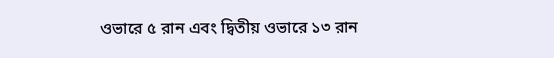ওভারে ৫ রান এবং দ্বিতীয় ওভারে ১৩ রান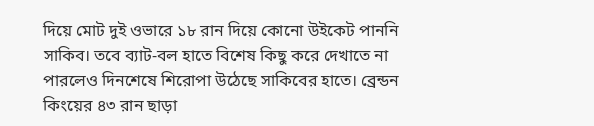দিয়ে মোট দুই ওভারে ১৮ রান দিয়ে কোনো উইকেট পাননি সাকিব। তবে ব্যাট-বল হাতে বিশেষ কিছু করে দেখাতে না পারলেও দিনশেষে শিরোপা উঠেছে সাকিবের হাতে। ব্রেন্ডন কিংয়ের ৪৩ রান ছাড়া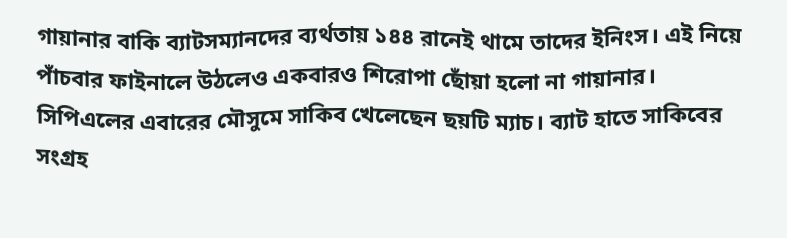গায়ানার বাকি ব্যাটসম্যানদের ব্যর্থতায় ১৪৪ রানেই থামে তাদের ইনিংস। এই নিয়ে পাঁচবার ফাইনালে উঠলেও একবারও শিরোপা ছোঁয়া হলো না গায়ানার।
সিপিএলের এবারের মৌসুমে সাকিব খেলেছেন ছয়টি ম্যাচ। ব্যাট হাতে সাকিবের সংগ্রহ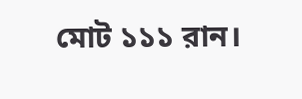মোট ১১১ রান।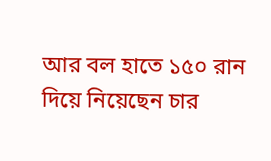আর বল হাতে ১৫০ রান দিয়ে নিয়েছেন চার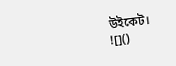উইকেট।
![]()